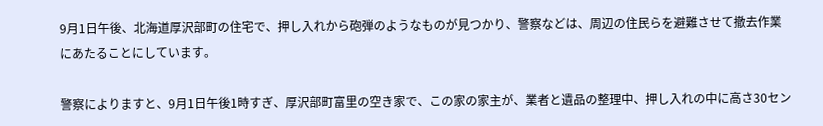9月1日午後、北海道厚沢部町の住宅で、押し入れから砲弾のようなものが見つかり、警察などは、周辺の住民らを避難させて撤去作業にあたることにしています。

警察によりますと、9月1日午後1時すぎ、厚沢部町富里の空き家で、この家の家主が、業者と遺品の整理中、押し入れの中に高さ30セン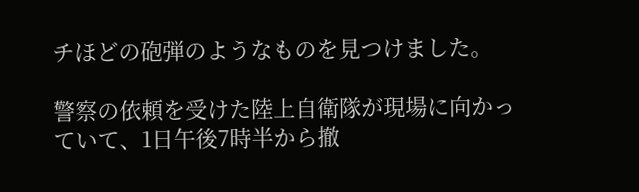チほどの砲弾のようなものを見つけました。

警察の依頼を受けた陸上自衛隊が現場に向かっていて、1日午後7時半から撤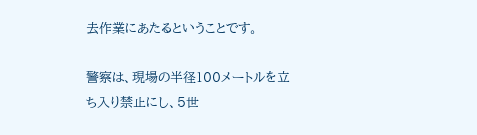去作業にあたるということです。

警察は、現場の半径100メートルを立ち入り禁止にし、5世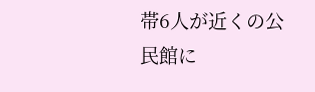帯6人が近くの公民館に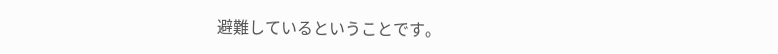避難しているということです。